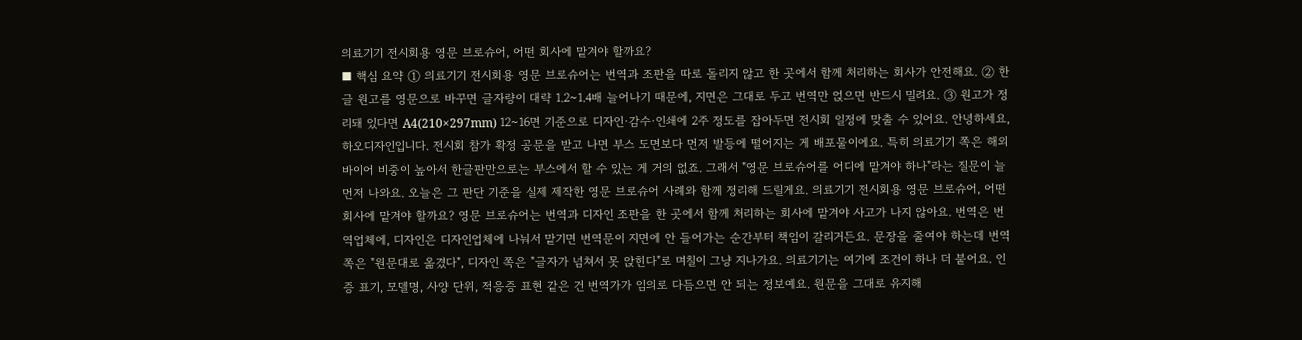의료기기 전시회용 영문 브로슈어, 어떤 회사에 맡겨야 할까요?
■ 핵심 요약 ① 의료기기 전시회용 영문 브로슈어는 번역과 조판을 따로 돌리지 않고 한 곳에서 함께 처리하는 회사가 안전해요. ② 한글 원고를 영문으로 바꾸면 글자량이 대략 1.2~1.4배 늘어나기 때문에, 지면은 그대로 두고 번역만 얹으면 반드시 밀려요. ③ 원고가 정리돼 있다면 A4(210×297mm) 12~16면 기준으로 디자인·감수·인쇄에 2주 정도를 잡아두면 전시회 일정에 맞출 수 있어요. 안녕하세요, 하오디자인입니다. 전시회 참가 확정 공문을 받고 나면 부스 도면보다 먼저 발등에 떨어지는 게 배포물이에요. 특히 의료기기 쪽은 해외 바이어 비중이 높아서 한글판만으로는 부스에서 할 수 있는 게 거의 없죠. 그래서 "영문 브로슈어를 어디에 맡겨야 하나"라는 질문이 늘 먼저 나와요. 오늘은 그 판단 기준을 실제 제작한 영문 브로슈어 사례와 함께 정리해 드릴게요. 의료기기 전시회용 영문 브로슈어, 어떤 회사에 맡겨야 할까요? 영문 브로슈어는 번역과 디자인 조판을 한 곳에서 함께 처리하는 회사에 맡겨야 사고가 나지 않아요. 번역은 번역업체에, 디자인은 디자인업체에 나눠서 맡기면 번역문이 지면에 안 들어가는 순간부터 책임이 갈리거든요. 문장을 줄여야 하는데 번역 쪽은 "원문대로 옮겼다", 디자인 쪽은 "글자가 넘쳐서 못 앉힌다"로 며칠이 그냥 지나가요. 의료기기는 여기에 조건이 하나 더 붙어요. 인증 표기, 모델명, 사양 단위, 적응증 표현 같은 건 번역가가 임의로 다듬으면 안 되는 정보예요. 원문을 그대로 유지해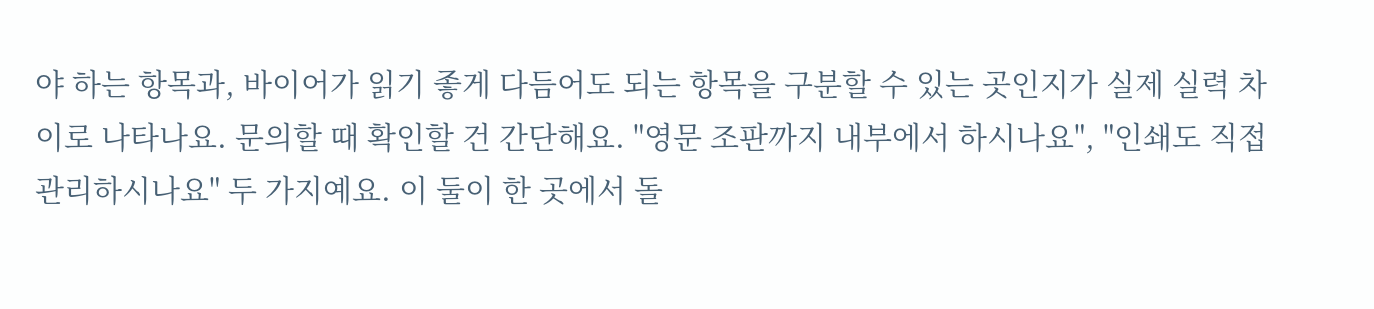야 하는 항목과, 바이어가 읽기 좋게 다듬어도 되는 항목을 구분할 수 있는 곳인지가 실제 실력 차이로 나타나요. 문의할 때 확인할 건 간단해요. "영문 조판까지 내부에서 하시나요", "인쇄도 직접 관리하시나요" 두 가지예요. 이 둘이 한 곳에서 돌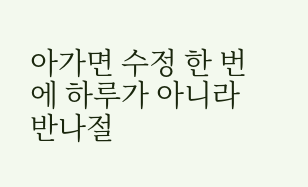아가면 수정 한 번에 하루가 아니라 반나절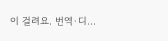이 걸려요. 번역·디...